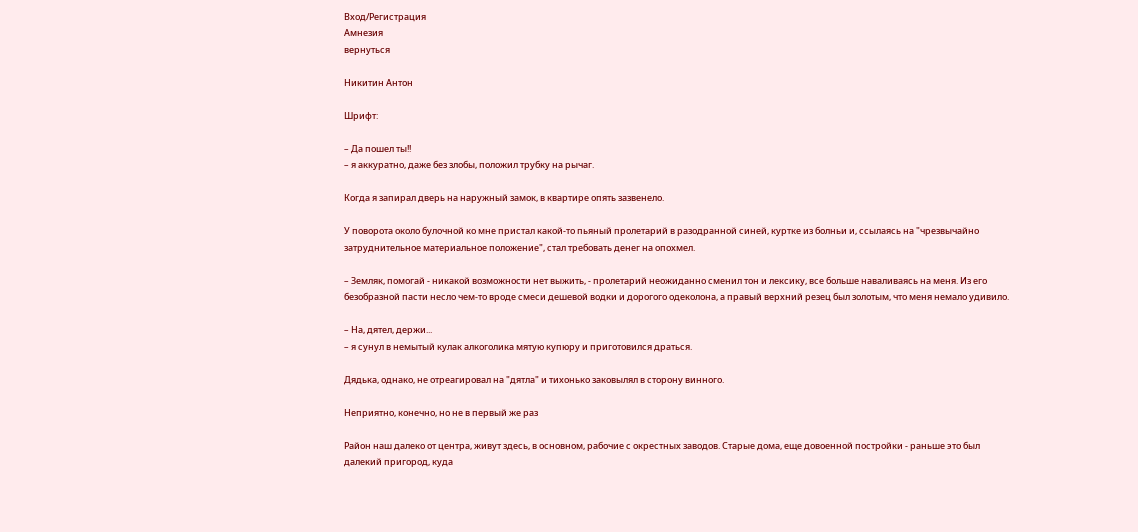Вход/Регистрация
Амнезия
вернуться

Никитин Антон

Шрифт:

– Да пошел ты!!
– я аккуратно, даже без злобы, положил трубку на рычаг.

Когда я запирал дверь на наружный замок, в квартире опять зазвенело.

У поворота около булочной ко мне пристал какой-то пьяный пролетарий в разодранной синей, куртке из болньи и, ссылаясь на "чрезвычайно затруднительное материальное положение", стал требовать денег на опохмел.

– Земляк, помогай - никакой возможности нет выжить, - пролетарий неожиданно сменил тон и лексику, все больше наваливаясь на меня. Из его безобразной пасти несло чем-то вроде смеси дешевой водки и дорогого одеколона, а правый верхний резец был золотым, что меня немало удивило.

– На, дятел, держи...
– я сунул в немытый кулак алкоголика мятую купюру и приготовился драться.

Дядька, однако, не отреагировал на "дятла" и тихонько заковылял в сторону винного.

Неприятно, конечно, но не в первый же раз

Район наш далеко от центра, живут здесь, в основном, рабочие с окрестных заводов. Старые дома, еще довоенной постройки - раньше это был далекий пригород, куда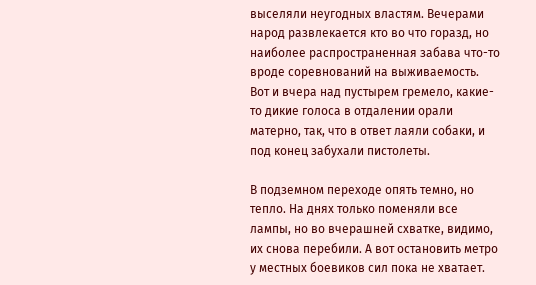выселяли неугодных властям. Вечерами народ развлекается кто во что горазд, но наиболее распространенная забава что-то вроде соревнований на выживаемость. Вот и вчера над пустырем гремело, какие-то дикие голоса в отдалении орали матерно, так, что в ответ лаяли собаки, и под конец забухали пистолеты.

В подземном переходе опять темно, но тепло. На днях только поменяли все лампы, но во вчерашней схватке, видимо, их снова перебили. А вот остановить метро у местных боевиков сил пока не хватает.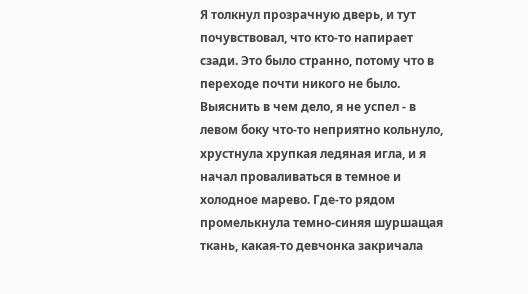Я толкнул прозрачную дверь, и тут почувствовал, что кто-то напирает сзади. Это было странно, потому что в переходе почти никого не было. Выяснить в чем дело, я не успел - в левом боку что-то неприятно кольнуло, хрустнула хрупкая ледяная игла, и я начал проваливаться в темное и холодное марево. Где-то рядом промелькнула темно-синяя шуршащая ткань, какая-то девчонка закричала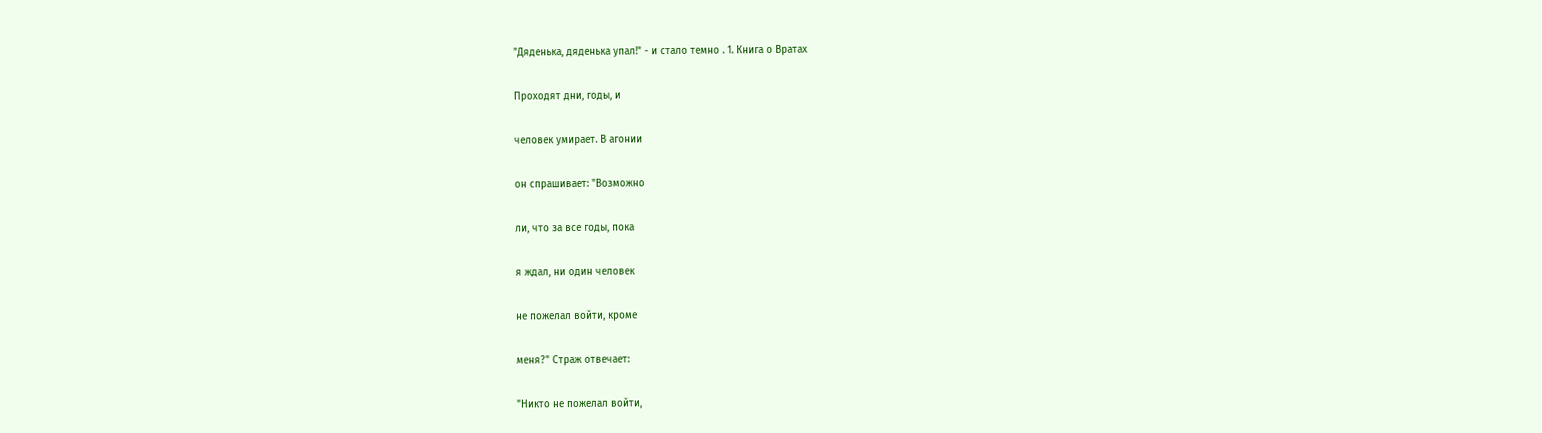"Дяденька, дяденька упал!" - и стало темно . 1. Книга о Вратах

Проходят дни, годы, и

человек умирает. В агонии

он спрашивает: "Возможно

ли, что за все годы, пока

я ждал, ни один человек

не пожелал войти, кроме

меня?" Страж отвечает:

"Никто не пожелал войти,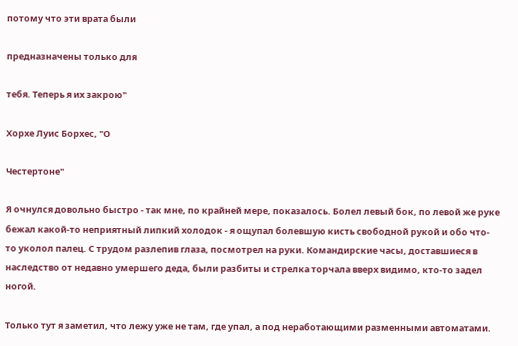потому что эти врата были

предназначены только для

тебя. Теперь я их закрою"

Хорхе Луис Борхес, "О

Честертоне"

Я очнулся довольно быстро - так мне, по крайней мере, показалось. Болел левый бок, по левой же руке бежал какой-то неприятный липкий холодок - я ощупал болевшую кисть свободной рукой и обо что-то уколол палец. С трудом разлепив глаза, посмотрел на руки. Командирские часы, доставшиеся в наследство от недавно умершего деда, были разбиты и стрелка торчала вверх видимо, кто-то задел ногой.

Только тут я заметил, что лежу уже не там, где упал, а под неработающими разменными автоматами.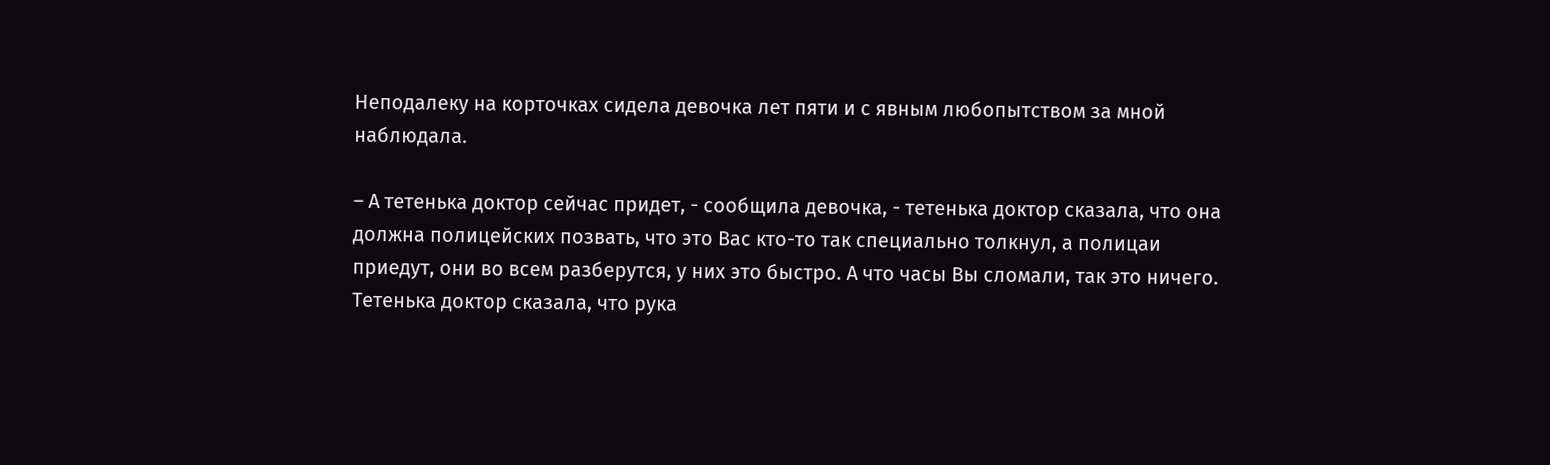Неподалеку на корточках сидела девочка лет пяти и с явным любопытством за мной наблюдала.

– А тетенька доктор сейчас придет, - сообщила девочка, - тетенька доктор сказала, что она должна полицейских позвать, что это Вас кто-то так специально толкнул, а полицаи приедут, они во всем разберутся, у них это быстро. А что часы Вы сломали, так это ничего. Тетенька доктор сказала, что рука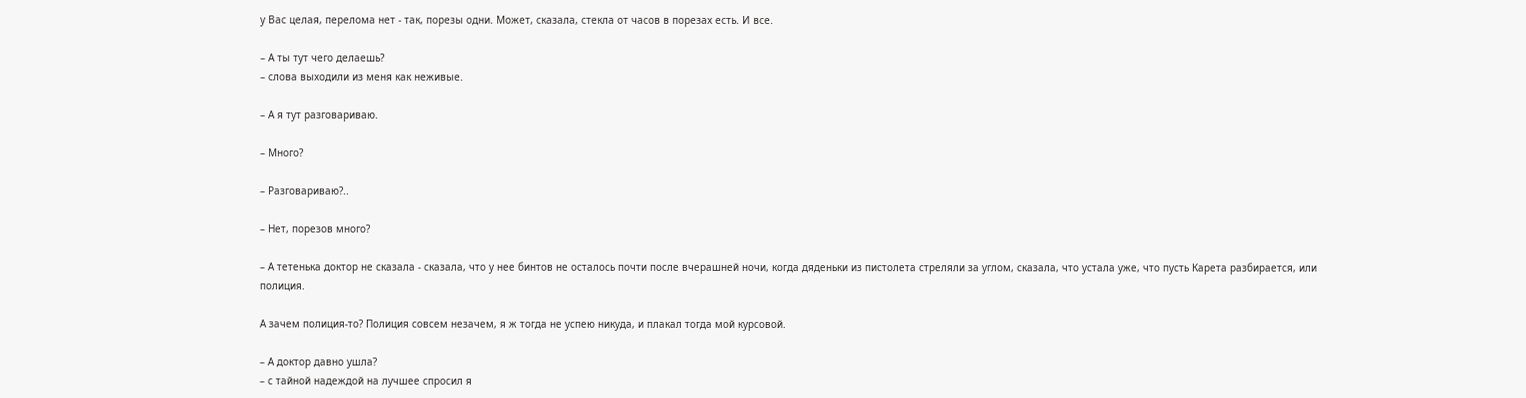у Вас целая, перелома нет - так, порезы одни. Может, сказала, стекла от часов в порезах есть. И все.

– А ты тут чего делаешь?
– слова выходили из меня как неживые.

– А я тут разговариваю.

– Много?

– Разговариваю?..

– Нет, порезов много?

– А тетенька доктор не сказала - сказала, что у нее бинтов не осталось почти после вчерашней ночи, когда дяденьки из пистолета стреляли за углом, сказала, что устала уже, что пусть Карета разбирается, или полиция.

А зачем полиция-то? Полиция совсем незачем, я ж тогда не успею никуда, и плакал тогда мой курсовой.

– А доктор давно ушла?
– с тайной надеждой на лучшее спросил я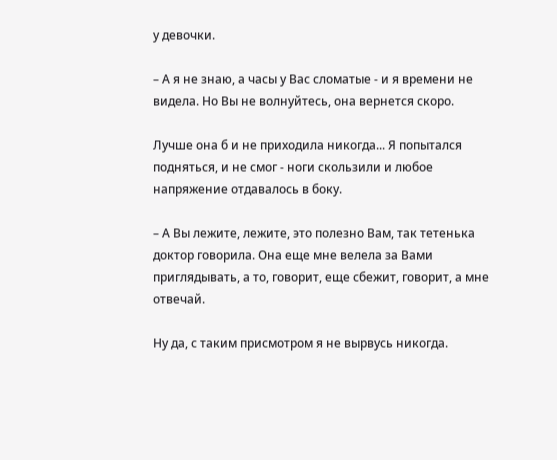у девочки.

– А я не знаю, а часы у Вас сломатые - и я времени не видела. Но Вы не волнуйтесь, она вернется скоро.

Лучше она б и не приходила никогда... Я попытался подняться, и не смог - ноги скользили и любое напряжение отдавалось в боку.

– А Вы лежите, лежите, это полезно Вам, так тетенька доктор говорила. Она еще мне велела за Вами приглядывать, а то, говорит, еще сбежит, говорит, а мне отвечай.

Ну да, с таким присмотром я не вырвусь никогда.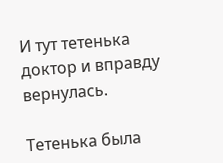И тут тетенька доктор и вправду вернулась.

Тетенька была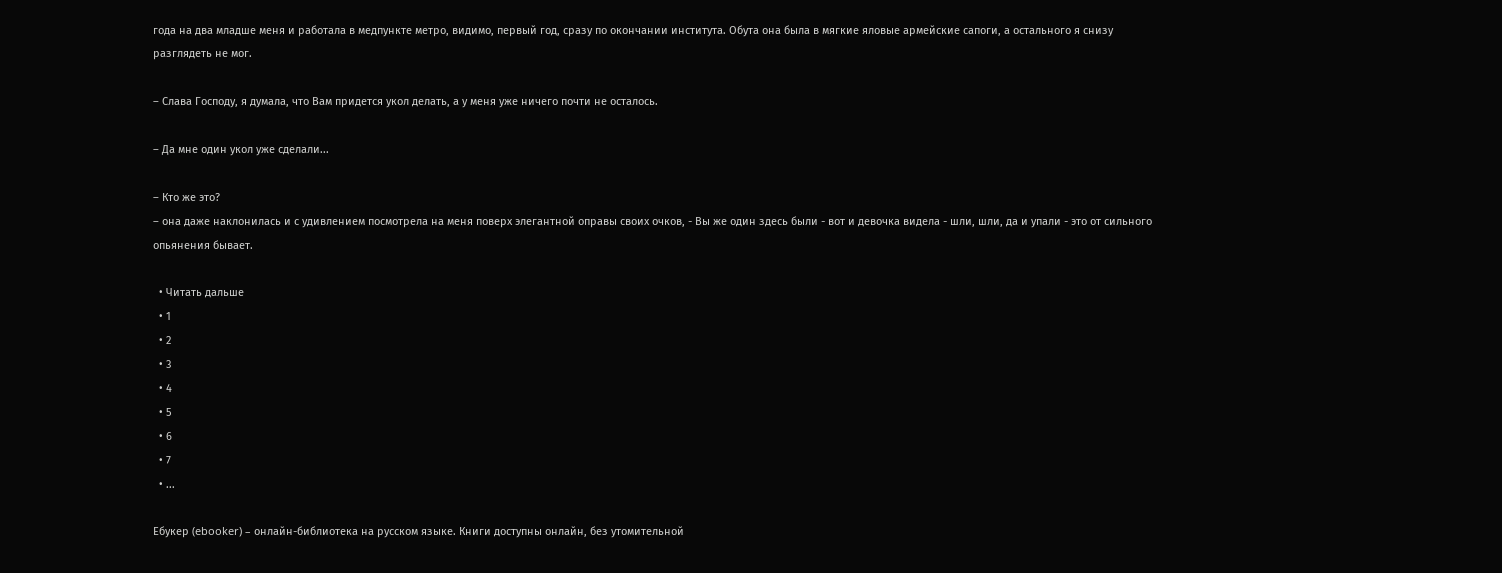года на два младше меня и работала в медпункте метро, видимо, первый год, сразу по окончании института. Обута она была в мягкие яловые армейские сапоги, а остального я снизу разглядеть не мог.

– Слава Господу, я думала, что Вам придется укол делать, а у меня уже ничего почти не осталось.

– Да мне один укол уже сделали...

– Кто же это?
– она даже наклонилась и с удивлением посмотрела на меня поверх элегантной оправы своих очков, - Вы же один здесь были - вот и девочка видела - шли, шли, да и упали - это от сильного опьянения бывает.

  • Читать дальше
  • 1
  • 2
  • 3
  • 4
  • 5
  • 6
  • 7
  • ...

Ебукер (ebooker) – онлайн-библиотека на русском языке. Книги доступны онлайн, без утомительной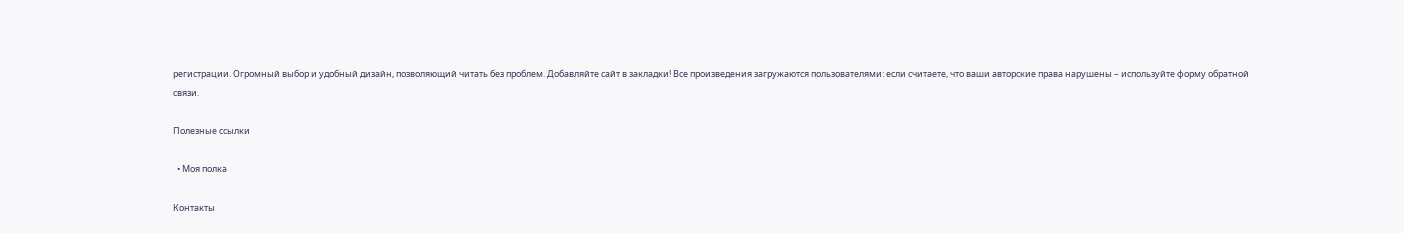регистрации. Огромный выбор и удобный дизайн, позволяющий читать без проблем. Добавляйте сайт в закладки! Все произведения загружаются пользователями: если считаете, что ваши авторские права нарушены – используйте форму обратной связи.

Полезные ссылки

  • Моя полка

Контакты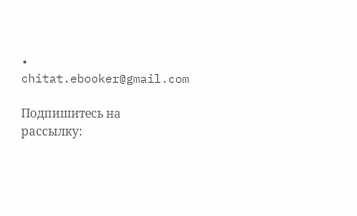• chitat.ebooker@gmail.com

Подпишитесь на рассылку: